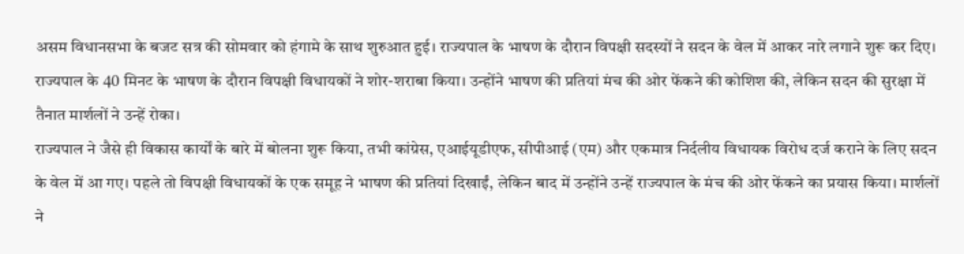असम विधानसभा के बजट सत्र की सोमवार को हंगामे के साथ शुरुआत हुई। राज्यपाल के भाषण के दौरान विपक्षी सदस्यों ने सदन के वेल में आकर नारे लगाने शुरू कर दिए। राज्यपाल के 40 मिनट के भाषण के दौरान विपक्षी विधायकों ने शोर-शराबा किया। उन्होंने भाषण की प्रतियां मंच की ओर फेंकने की कोशिश की, लेकिन सदन की सुरक्षा में तैनात मार्शलों ने उन्हें रोका।
राज्यपाल ने जैसे ही विकास कार्यों के बारे में बोलना शुरू किया, तभी कांग्रेस, एआईयूडीएफ, सीपीआई (एम) और एकमात्र निर्दलीय विधायक विरोध दर्ज कराने के लिए सदन के वेल में आ गए। पहले तो विपक्षी विधायकों के एक समूह ने भाषण की प्रतियां दिखाईं, लेकिन बाद में उन्होंने उन्हें राज्यपाल के मंच की ओर फेंकने का प्रयास किया। मार्शलों ने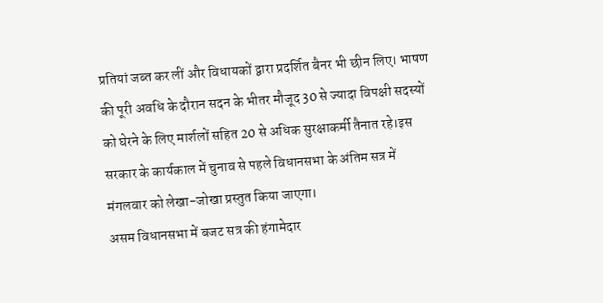प्रतियां जब्त कर लीं और विधायकों द्वारा प्रदर्शित बैनर भी छीन लिए। भाषण की पूरी अवधि के दौरान सदन के भीतर मौजूद 30 से ज्यादा विपक्षी सदस्यों को घेरने के लिए मार्शलों सहित 20 से अधिक सुरक्षाकर्मी तैनात रहे।इस सरकार के कार्यकाल में चुनाव से पहले विधानसभा के अंतिम सत्र में मंगलवार को लेखा-जोखा प्रस्तुत किया जाएगा।
असम विधानसभा में बजट सत्र की हंगामेदार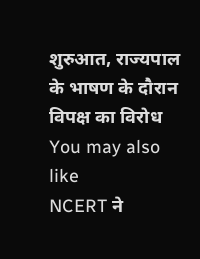शुरुआत, राज्यपाल के भाषण के दौरान विपक्ष का विरोध
You may also like
NCERT ने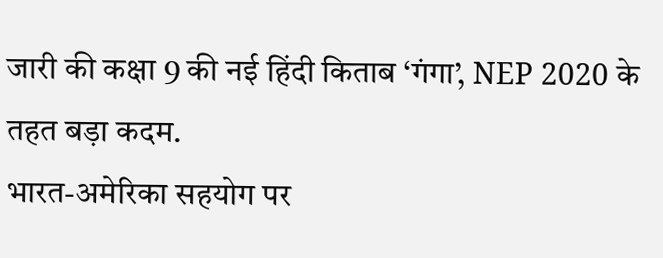जारी की कक्षा 9 की नई हिंदी किताब ‘गंगा’, NEP 2020 के तहत बड़ा कदम.
भारत-अमेरिका सहयोग पर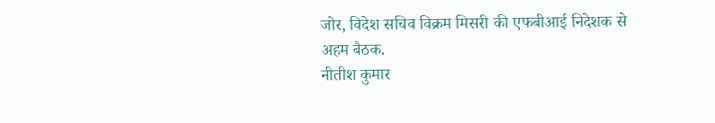जोर, विदेश सचिव विक्रम मिसरी की एफबीआई निदेशक से अहम बैठक.
नीतीश कुमार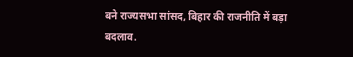बने राज्यसभा सांसद, बिहार की राजनीति में बड़ा बदलाव.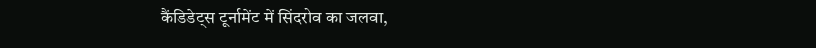कैंडिडेट्स टूर्नामेंट में सिंदरोव का जलवा,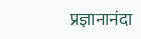प्रज्ञानानंदा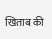खिताब की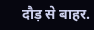दौड़ से बाहर.